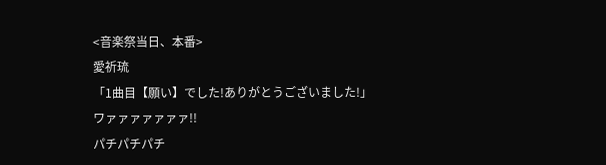<音楽祭当日、本番>
愛祈琉
「1曲目【願い】でした!ありがとうございました!」
ワァァァァァァァ!!
パチパチパチ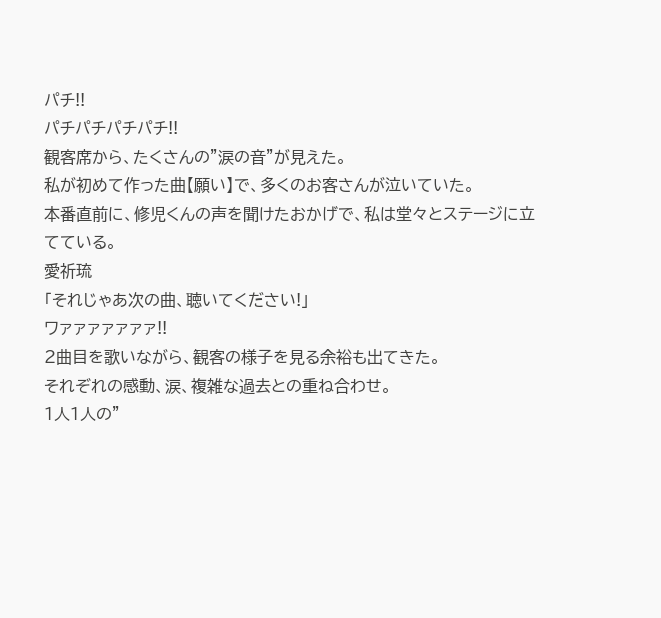パチ!!
パチパチパチパチ!!
観客席から、たくさんの”涙の音”が見えた。
私が初めて作った曲【願い】で、多くのお客さんが泣いていた。
本番直前に、修児くんの声を聞けたおかげで、私は堂々とステージに立てている。
愛祈琉
「それじゃあ次の曲、聴いてください!」
ワァァァァァァァ!!
2曲目を歌いながら、観客の様子を見る余裕も出てきた。
それぞれの感動、涙、複雑な過去との重ね合わせ。
1人1人の”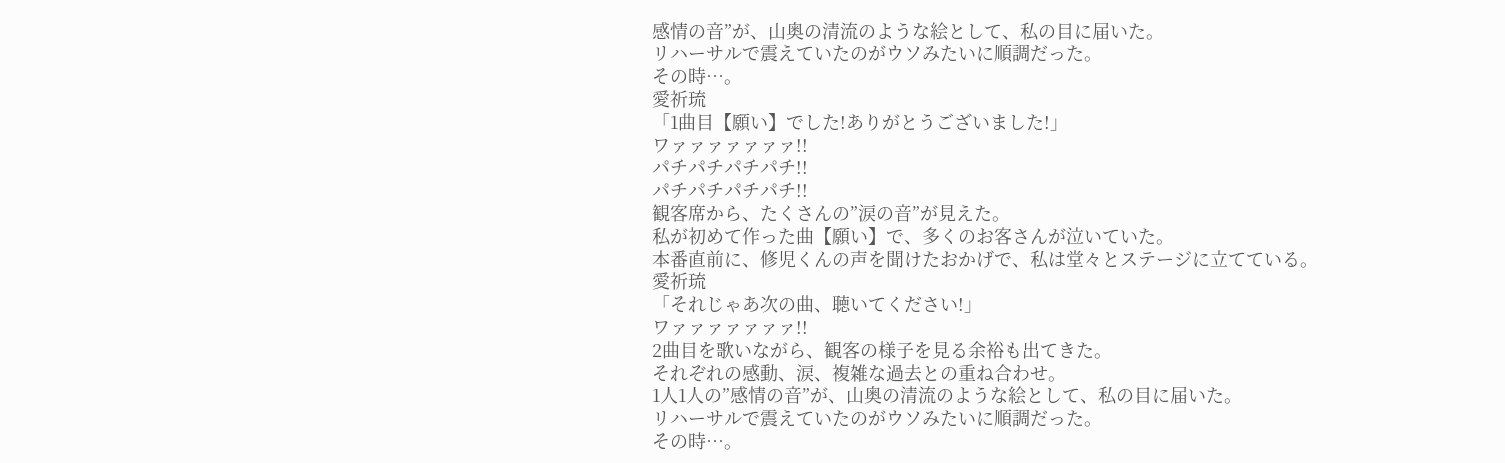感情の音”が、山奥の清流のような絵として、私の目に届いた。
リハーサルで震えていたのがウソみたいに順調だった。
その時…。
愛祈琉
「1曲目【願い】でした!ありがとうございました!」
ワァァァァァァァ!!
パチパチパチパチ!!
パチパチパチパチ!!
観客席から、たくさんの”涙の音”が見えた。
私が初めて作った曲【願い】で、多くのお客さんが泣いていた。
本番直前に、修児くんの声を聞けたおかげで、私は堂々とステージに立てている。
愛祈琉
「それじゃあ次の曲、聴いてください!」
ワァァァァァァァ!!
2曲目を歌いながら、観客の様子を見る余裕も出てきた。
それぞれの感動、涙、複雑な過去との重ね合わせ。
1人1人の”感情の音”が、山奥の清流のような絵として、私の目に届いた。
リハーサルで震えていたのがウソみたいに順調だった。
その時…。